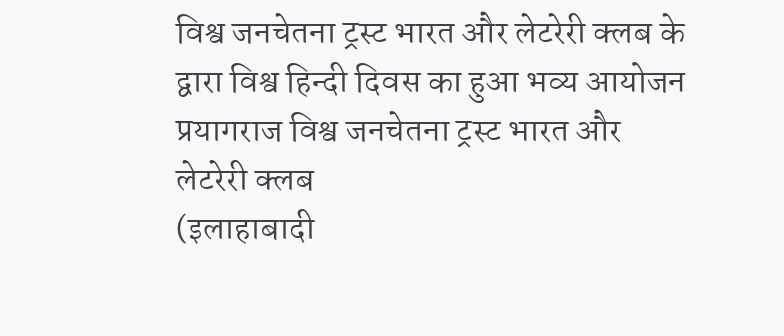विश्व जनचेतना ट्रस्ट भारत और लेटरेरी क्लब के द्वारा विश्व हिन्दी दिवस का हुआ भव्य आयोजन
प्रयागराज विश्व जनचेतना ट्रस्ट भारत और लेटरेरी क्लब
(इलाहाबादी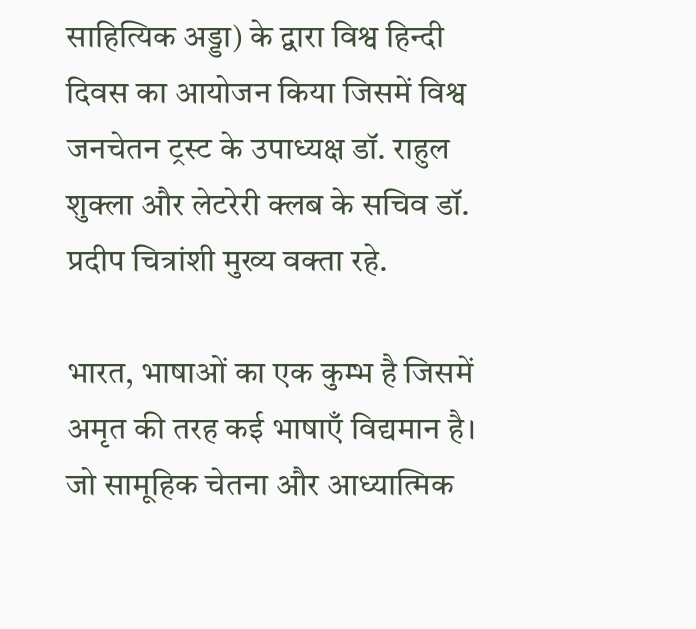साहित्यिक अड्डा) के द्वारा विश्व हिन्दी दिवस का आयोजन किया जिसमें विश्व जनचेतन ट्रस्ट के उपाध्यक्ष डॉ. राहुल शुक्ला और लेटरेरी क्लब के सचिव डॉ. प्रदीप चित्रांशी मुख्य वक्ता रहे.

भारत, भाषाओं का एक कुम्भ है जिसमें अमृत की तरह कई भाषाएँ विद्यमान है। जो सामूहिक चेतना और आध्यात्मिक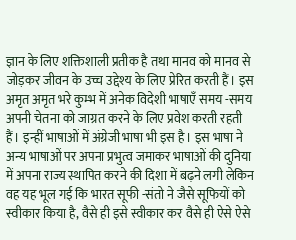ज्ञान के लिए शक्तिशाली प्रतीक है तथा मानव को मानव से जोड़कर जीवन के उच्च उद्देश्य के लिए प्रेरित करती हैं। इस अमृत अमृत भरे कुम्भ में अनेक विदेशी भाषाएँ समय -समय अपनी चेतना को जाग्रत करने के लिए प्रवेश करती रहती हैं। इन्हीं भाषाओं में अंग्रेजी भाषा भी इस है। इस भाषा ने अन्य भाषाओं पर अपना प्रभुत्व जमाकर भाषाओं की दुनिया में अपना राज्य स्थापित करने की दिशा में बढ़ने लगी लेकिन वह यह भूल गई कि भारत सूफी -संतो ने जैसे सूफियों को स्वीकार किया है, वैसे ही इसे स्वीकार कर वैसे ही ऐसे ऐसे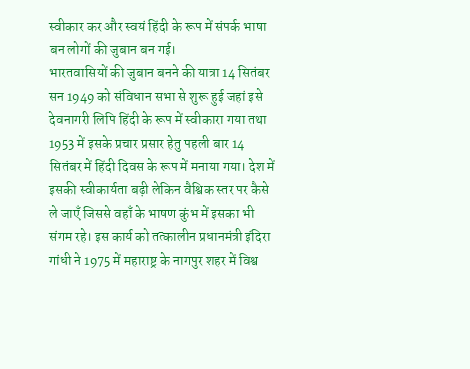स्वीकार कर और स्वयं हिंदी के रूप में संपर्क भाषा बन लोगों की जुबान बन गई।
भारतवासियों की जुबान बनने की यात्रा 14 सितंबर सन 1949 को संविधान सभा से शुरू हुई जहां इसे देवनागरी लिपि हिंदी के रूप में स्वीकारा गया तथा 1953 में इसके प्रचार प्रसार हेतु पहली बार 14 सितंबर में हिंदी दिवस के रूप में मनाया गया। देश में इसकी स्वीकार्यता बढ़ी लेकिन वैश्विक स्तर पर कैसे ले जाएँ जिससे वहाँ के भाषण कुंभ में इसका भी संगम रहे। इस कार्य को तत्कालीन प्रधानमंत्री इंदिरा गांधी ने 1975 में महाराष्ट्र के नागपुर शहर में विश्व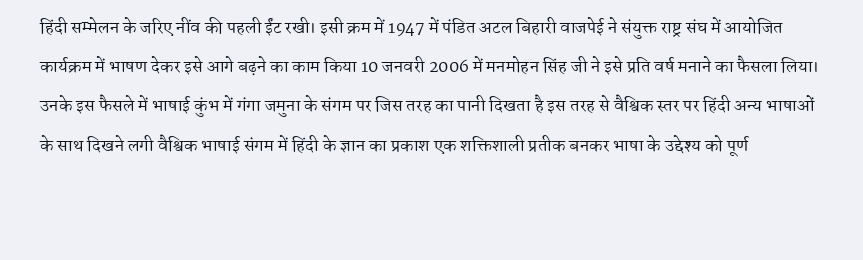हिंदी सम्मेलन के जरिए नींव की पहली ईंट रखी। इसी क्रम में 1947 में पंडित अटल बिहारी वाजपेई ने संयुक्त राष्ट्र संघ में आयोजित कार्यक्रम में भाषण देकर इसे आगे बढ़ने का काम किया 10 जनवरी 2006 में मनमोहन सिंह जी ने इसे प्रति वर्ष मनाने का फैसला लिया। उनके इस फैसले में भाषाई कुंभ में गंगा जमुना के संगम पर जिस तरह का पानी दिखता है इस तरह से वैश्विक स्तर पर हिंदी अन्य भाषाओं के साथ दिखने लगी वैश्विक भाषाई संगम में हिंदी के ज्ञान का प्रकाश एक शक्तिशाली प्रतीक बनकर भाषा के उद्देश्य को पूर्ण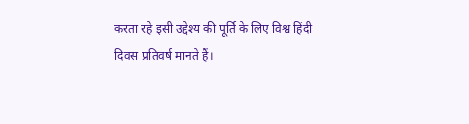करता रहे इसी उद्देश्य की पूर्ति के लिए विश्व हिंदी दिवस प्रतिवर्ष मानते हैं।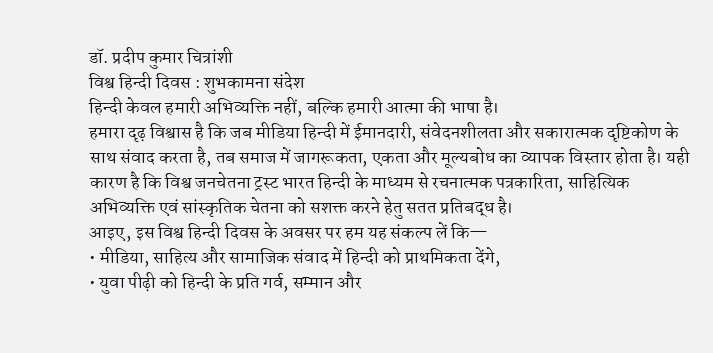डॉ. प्रदीप कुमार चित्रांशी
विश्व हिन्दी दिवस : शुभकामना संदेश
हिन्दी केवल हमारी अभिव्यक्ति नहीं, बल्कि हमारी आत्मा की भाषा है।
हमारा दृढ़ विश्वास है कि जब मीडिया हिन्दी में ईमानदारी, संवेदनशीलता और सकारात्मक दृष्टिकोण के साथ संवाद करता है, तब समाज में जागरूकता, एकता और मूल्यबोध का व्यापक विस्तार होता है। यही कारण है कि विश्व जनचेतना ट्रस्ट भारत हिन्दी के माध्यम से रचनात्मक पत्रकारिता, साहित्यिक अभिव्यक्ति एवं सांस्कृतिक चेतना को सशक्त करने हेतु सतत प्रतिबद्ध है।
आइए, इस विश्व हिन्दी दिवस के अवसर पर हम यह संकल्प लें कि—
• मीडिया, साहित्य और सामाजिक संवाद में हिन्दी को प्राथमिकता देंगे,
• युवा पीढ़ी को हिन्दी के प्रति गर्व, सम्मान और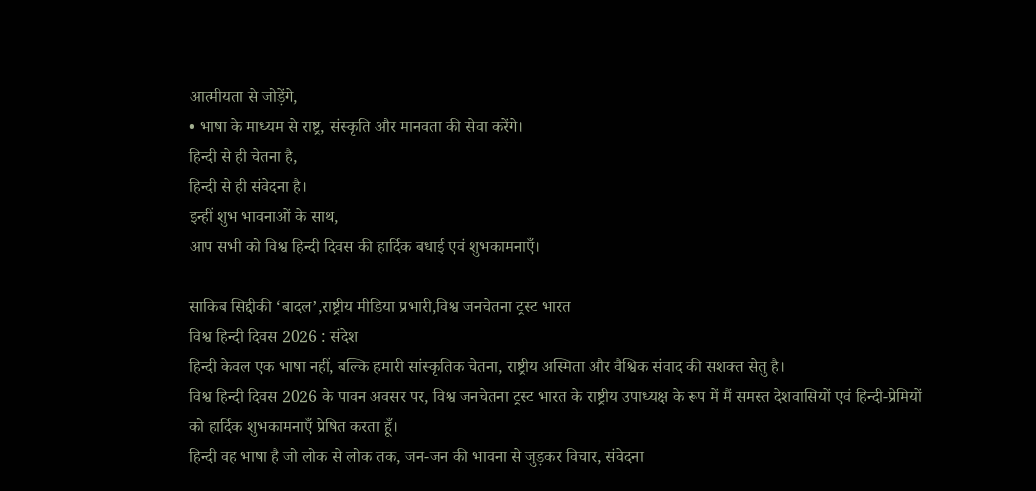आत्मीयता से जोड़ेंगे,
• भाषा के माध्यम से राष्ट्र, संस्कृति और मानवता की सेवा करेंगे।
हिन्दी से ही चेतना है,
हिन्दी से ही संवेदना है।
इन्हीं शुभ भावनाओं के साथ,
आप सभी को विश्व हिन्दी दिवस की हार्दिक बधाई एवं शुभकामनाएँ।

साकिब सिद्दीकी ‘बादल’,राष्ट्रीय मीडिया प्रभारी,विश्व जनचेतना ट्रस्ट भारत
विश्व हिन्दी दिवस 2026 : संदेश
हिन्दी केवल एक भाषा नहीं, बल्कि हमारी सांस्कृतिक चेतना, राष्ट्रीय अस्मिता और वैश्विक संवाद की सशक्त सेतु है।
विश्व हिन्दी दिवस 2026 के पावन अवसर पर, विश्व जनचेतना ट्रस्ट भारत के राष्ट्रीय उपाध्यक्ष के रूप में मैं समस्त देशवासियों एवं हिन्दी-प्रेमियों को हार्दिक शुभकामनाएँ प्रेषित करता हूँ।
हिन्दी वह भाषा है जो लोक से लोक तक, जन-जन की भावना से जुड़कर विचार, संवेदना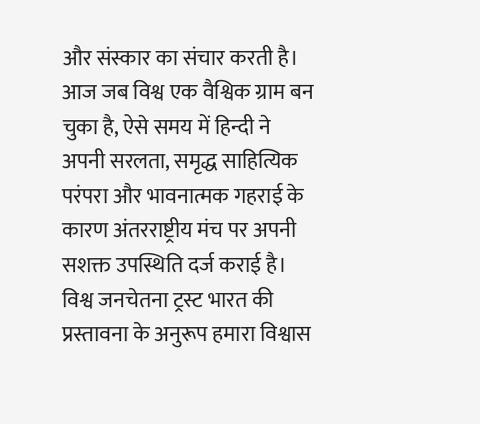और संस्कार का संचार करती है। आज जब विश्व एक वैश्विक ग्राम बन चुका है, ऐसे समय में हिन्दी ने अपनी सरलता, समृद्ध साहित्यिक परंपरा और भावनात्मक गहराई के कारण अंतरराष्ट्रीय मंच पर अपनी सशक्त उपस्थिति दर्ज कराई है।
विश्व जनचेतना ट्रस्ट भारत की प्रस्तावना के अनुरूप हमारा विश्वास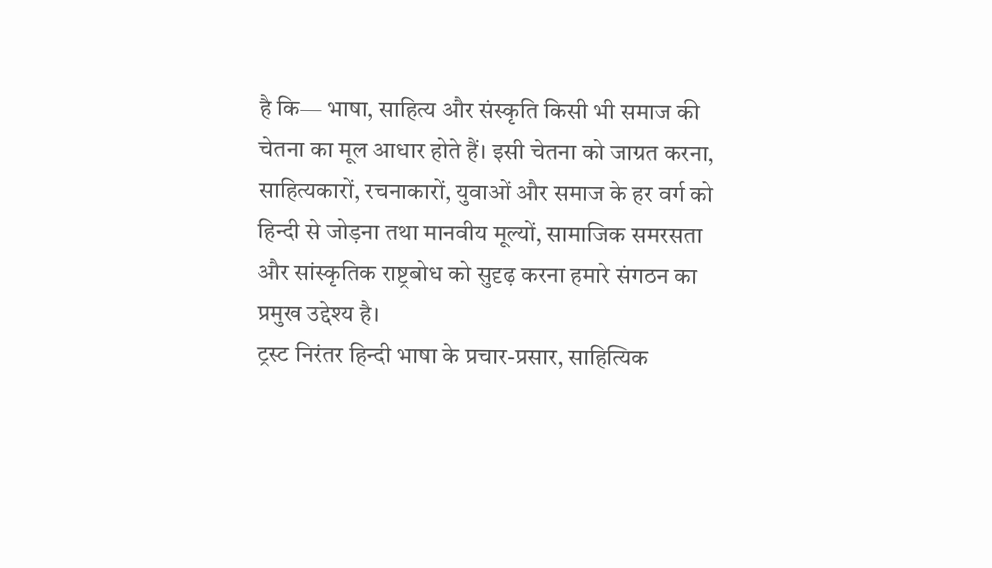है कि— भाषा, साहित्य और संस्कृति किसी भी समाज की चेतना का मूल आधार होते हैं। इसी चेतना को जाग्रत करना, साहित्यकारों, रचनाकारों, युवाओं और समाज के हर वर्ग को हिन्दी से जोड़ना तथा मानवीय मूल्यों, सामाजिक समरसता और सांस्कृतिक राष्ट्रबोध को सुदृढ़ करना हमारे संगठन का प्रमुख उद्देश्य है।
ट्रस्ट निरंतर हिन्दी भाषा के प्रचार-प्रसार, साहित्यिक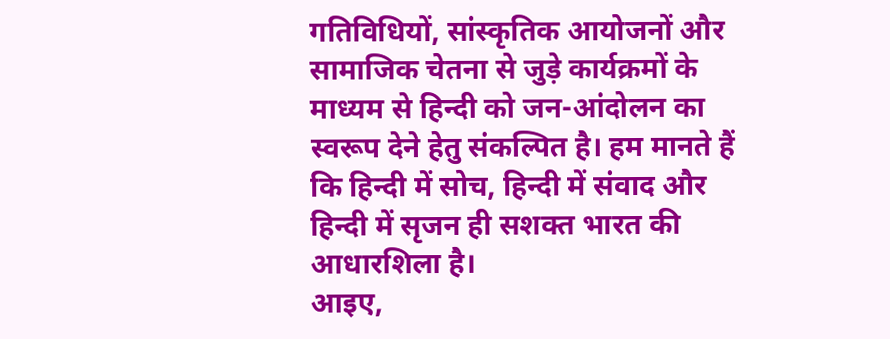गतिविधियों, सांस्कृतिक आयोजनों और सामाजिक चेतना से जुड़े कार्यक्रमों के माध्यम से हिन्दी को जन-आंदोलन का स्वरूप देने हेतु संकल्पित है। हम मानते हैं कि हिन्दी में सोच, हिन्दी में संवाद और हिन्दी में सृजन ही सशक्त भारत की आधारशिला है।
आइए,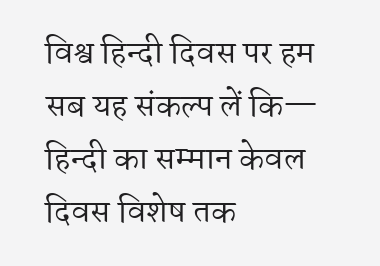विश्व हिन्दी दिवस पर हम सब यह संकल्प लें कि—
हिन्दी का सम्मान केवल दिवस विशेष तक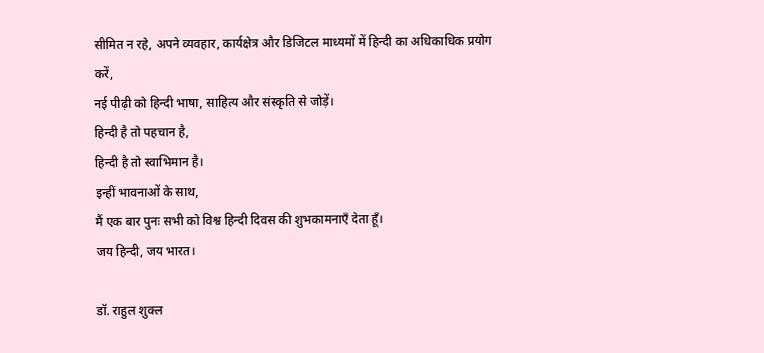सीमित न रहे, अपने व्यवहार, कार्यक्षेत्र और डिजिटल माध्यमों में हिन्दी का अधिकाधिक प्रयोग करें,
नई पीढ़ी को हिन्दी भाषा, साहित्य और संस्कृति से जोड़ें।
हिन्दी है तो पहचान है,
हिन्दी है तो स्वाभिमान है।
इन्हीं भावनाओं के साथ,
मैं एक बार पुनः सभी को विश्व हिन्दी दिवस की शुभकामनाएँ देता हूँ।
जय हिन्दी, जय भारत।

डॉ. राहुल शुक्ल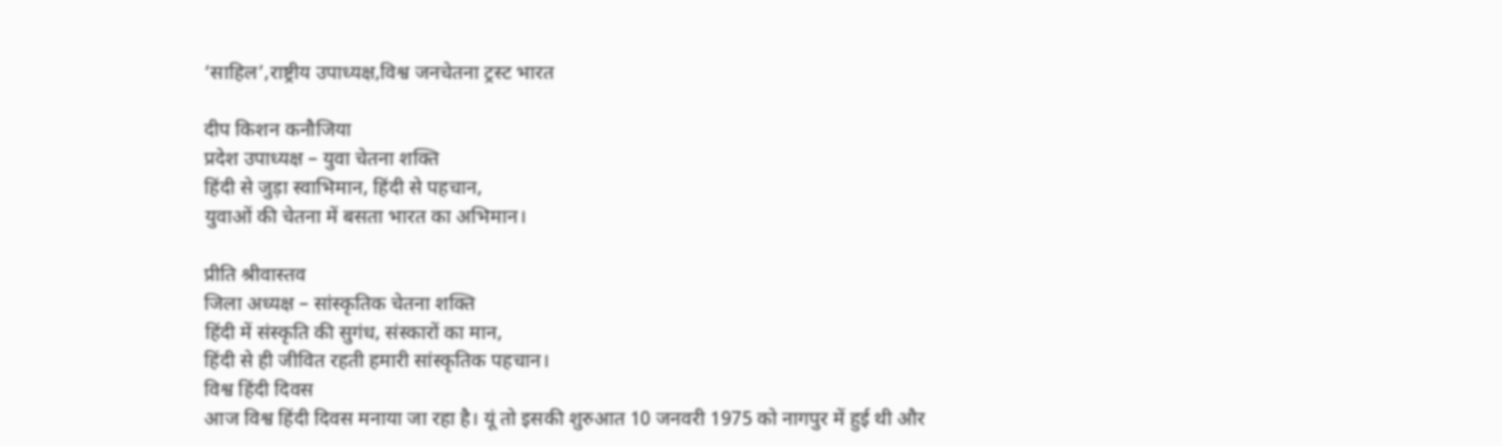‘साहिल’,राष्ट्रीय उपाध्यक्ष,विश्व जनचेतना ट्रस्ट भारत

दीप किशन कनौजिया
प्रदेश उपाध्यक्ष – युवा चेतना शक्ति
हिंदी से जुड़ा स्वाभिमान, हिंदी से पहचान,
युवाओं की चेतना में बसता भारत का अभिमान।

प्रीति श्रीवास्तव
जिला अध्यक्ष – सांस्कृतिक चेतना शक्ति
हिंदी में संस्कृति की सुगंध, संस्कारों का मान,
हिंदी से ही जीवित रहती हमारी सांस्कृतिक पहचान।
विश्व हिंदी दिवस
आज विश्व हिंदी दिवस मनाया जा रहा है। यूं तो इसकी शुरुआत 10 जनवरी 1975 को नागपुर में हुई थी और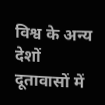विश्व के अन्य देशों दूतावासों में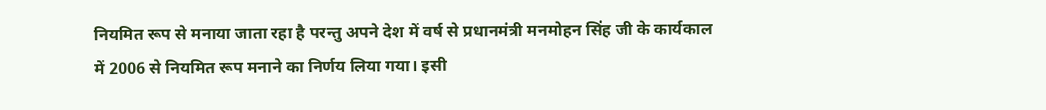नियमित रूप से मनाया जाता रहा है परन्तु अपने देश में वर्ष से प्रधानमंत्री मनमोहन सिंह जी के कार्यकाल में 2006 से नियमित रूप मनाने का निर्णय लिया गया। इसी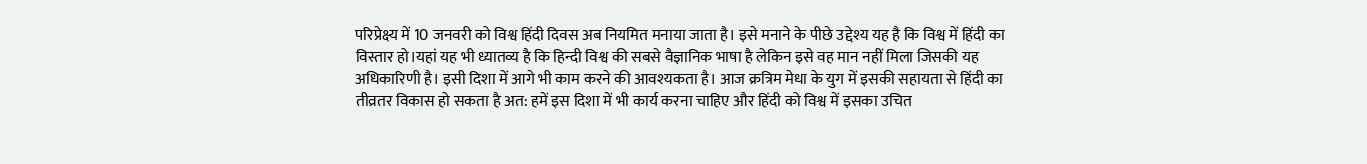परिप्रेक्ष्य में 10 जनवरी को विश्व हिंदी दिवस अब नियमित मनाया जाता है। इसे मनाने के पीछे उद्देश्य यह है कि विश्व में हिंदी का विस्तार हो।यहां यह भी ध्यातव्य है कि हिन्दी विश्व की सबसे वैज्ञानिक भाषा है लेकिन इसे वह मान नहीं मिला जिसकी यह अधिकारिणी है। इसी दिशा में आगे भी काम करने की आवश्यकता है। आज क्रत्रिम मेधा के युग में इसकी सहायता से हिंदी का तीव्रतर विकास हो सकता है अत: हमें इस दिशा में भी कार्य करना चाहिए और हिंदी को विश्व में इसका उचित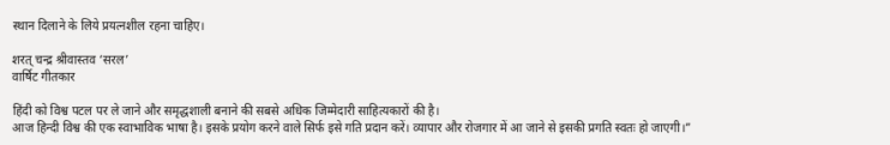स्थान दिलाने के लिये प्रयत्नशील रहना चाहिए।

शरत् चन्द्र श्रीवास्तव ‘सरल’
वार्षिट गीतकार

हिंदी को विश्व पटल पर ले जाने और समृद्धशाली बनाने की सबसे अधिक जिम्मेदारी साहित्यकारों की है।
आज हिन्दी विश्व की एक स्वाभाविक भाषा है। इसके प्रयोग करने वाले सिर्फ इसे गति प्रदान करें। व्यापार और रोजगार में आ जाने से इसकी प्रगति स्वतः हो जाएगी।”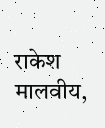राकेश मालवीय,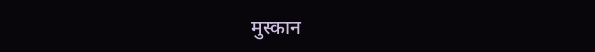मुस्कान